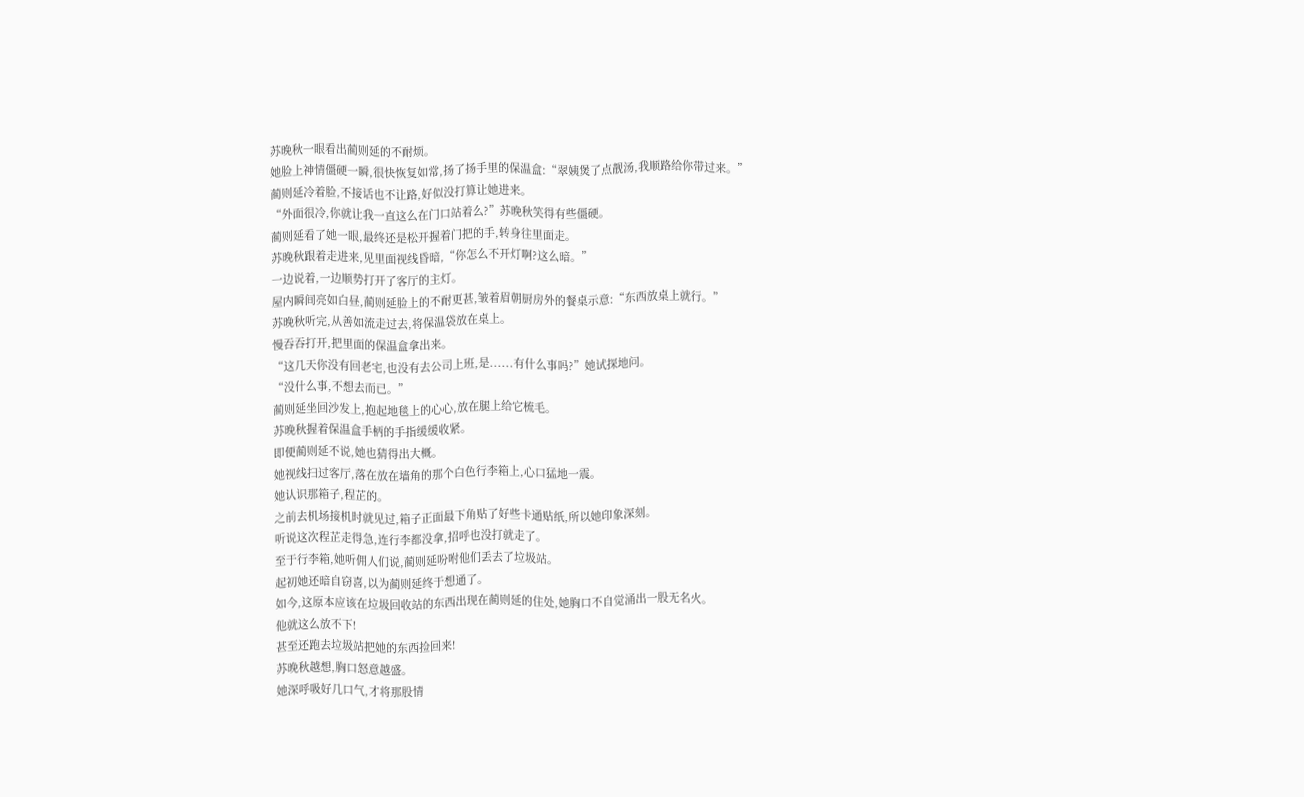苏晚秋一眼看出蔺则延的不耐烦。
她脸上神情僵硬一瞬,很快恢复如常,扬了扬手里的保温盒:“翠姨煲了点靓汤,我顺路给你带过来。”
蔺则延冷着脸,不接话也不让路,好似没打算让她进来。
“外面很冷,你就让我一直这么在门口站着么?”苏晚秋笑得有些僵硬。
蔺则延看了她一眼,最终还是松开握着门把的手,转身往里面走。
苏晚秋跟着走进来,见里面视线昏暗,“你怎么不开灯啊?这么暗。”
一边说着,一边顺势打开了客厅的主灯。
屋内瞬间亮如白昼,蔺则延脸上的不耐更甚,皱着眉朝厨房外的餐桌示意:“东西放桌上就行。”
苏晚秋听完,从善如流走过去,将保温袋放在桌上。
慢吞吞打开,把里面的保温盒拿出来。
“这几天你没有回老宅,也没有去公司上班,是......有什么事吗?”她试探地问。
“没什么事,不想去而已。”
蔺则延坐回沙发上,抱起地毯上的心心,放在腿上给它梳毛。
苏晚秋握着保温盒手柄的手指缓缓收紧。
即便蔺则延不说,她也猜得出大概。
她视线扫过客厅,落在放在墙角的那个白色行李箱上,心口猛地一震。
她认识那箱子,程芷的。
之前去机场接机时就见过,箱子正面最下角贴了好些卡通贴纸,所以她印象深刻。
听说这次程芷走得急,连行李都没拿,招呼也没打就走了。
至于行李箱,她听佣人们说,蔺则延吩咐他们丢去了垃圾站。
起初她还暗自窃喜,以为蔺则延终于想通了。
如今,这原本应该在垃圾回收站的东西出现在蔺则延的住处,她胸口不自觉涌出一股无名火。
他就这么放不下!
甚至还跑去垃圾站把她的东西捡回来!
苏晚秋越想,胸口怒意越盛。
她深呼吸好几口气,才将那股情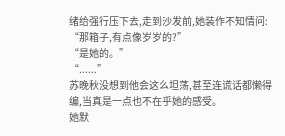绪给强行压下去,走到沙发前,她装作不知情问:
“那箱子,有点像岁岁的?”
“是她的。”
“......”
苏晚秋没想到他会这么坦荡,甚至连谎话都懒得编,当真是一点也不在乎她的感受。
她默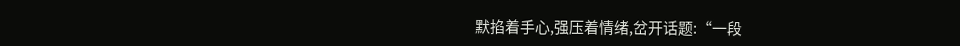默掐着手心,强压着情绪,岔开话题:“一段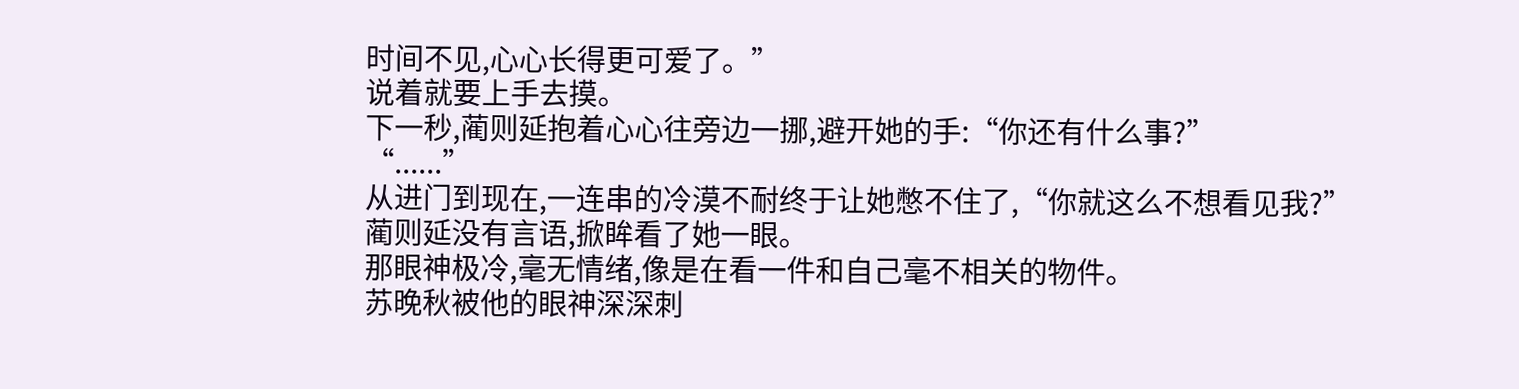时间不见,心心长得更可爱了。”
说着就要上手去摸。
下一秒,蔺则延抱着心心往旁边一挪,避开她的手:“你还有什么事?”
“......”
从进门到现在,一连串的冷漠不耐终于让她憋不住了,“你就这么不想看见我?”
蔺则延没有言语,掀眸看了她一眼。
那眼神极冷,毫无情绪,像是在看一件和自己毫不相关的物件。
苏晚秋被他的眼神深深刺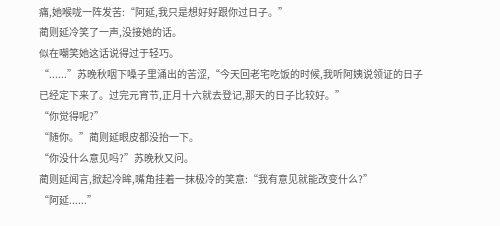痛,她喉咙一阵发苦:“阿延,我只是想好好跟你过日子。”
蔺则延冷笑了一声,没接她的话。
似在嘲笑她这话说得过于轻巧。
“......”苏晚秋咽下嗓子里涌出的苦涩,“今天回老宅吃饭的时候,我听阿姨说领证的日子已经定下来了。过完元宵节,正月十六就去登记,那天的日子比较好。”
“你觉得呢?”
“随你。”蔺则延眼皮都没抬一下。
“你没什么意见吗?”苏晚秋又问。
蔺则延闻言,掀起冷眸,嘴角挂着一抹极冷的笑意:“我有意见就能改变什么?”
“阿延......”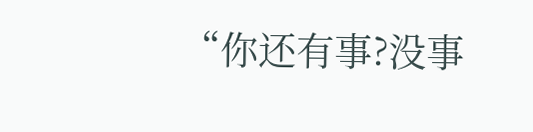“你还有事?没事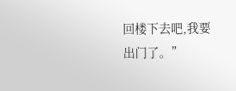回楼下去吧,我要出门了。”